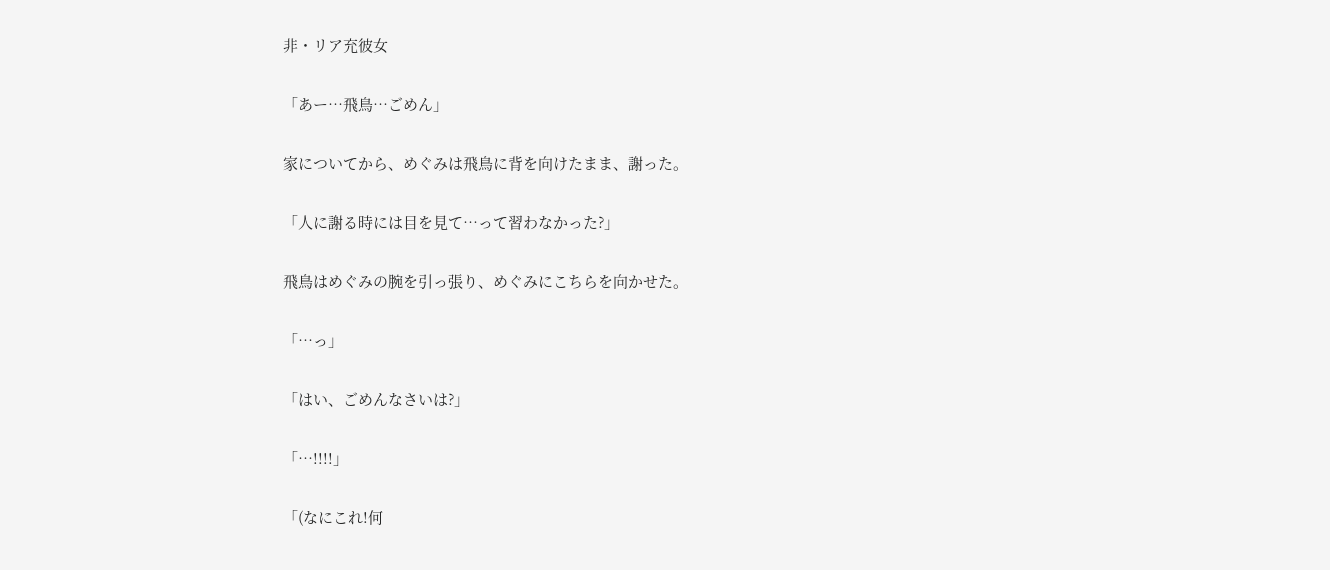非・リア充彼女

「あー…飛鳥…ごめん」

家についてから、めぐみは飛鳥に背を向けたまま、謝った。

「人に謝る時には目を見て…って習わなかった?」

飛鳥はめぐみの腕を引っ張り、めぐみにこちらを向かせた。

「…っ」

「はい、ごめんなさいは?」

「…!!!!」

「(なにこれ!何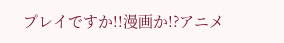プレイですか!!漫画か!?アニメ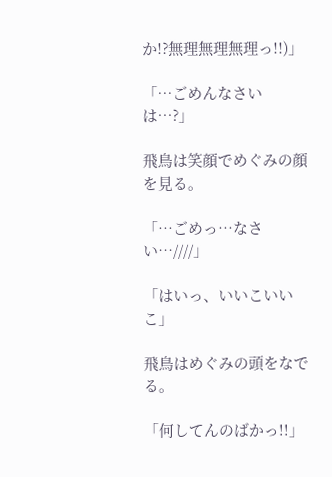か!?無理無理無理っ!!)」

「…ごめんなさいは…?」

飛鳥は笑顔でめぐみの顔を見る。

「…ごめっ…なさい…////」

「はいっ、いいこいいこ」

飛鳥はめぐみの頭をなでる。

「何してんのばかっ!!」